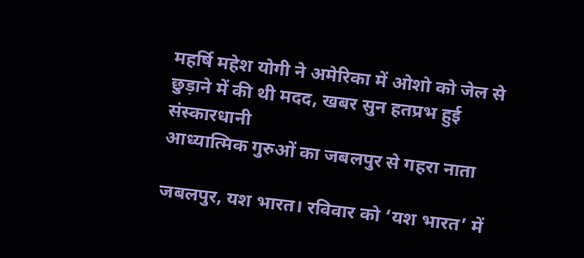महर्षि महेश योगी ने अमेरिका में ओशो को जेल से छुड़ाने में की थी मदद, खबर सुन हतप्रभ हुई संस्कारधानी
आध्यात्मिक गुरुओं का जबलपुर से गहरा नाता

जबलपुर, यश भारत। रविवार को ‘यश भारत’ में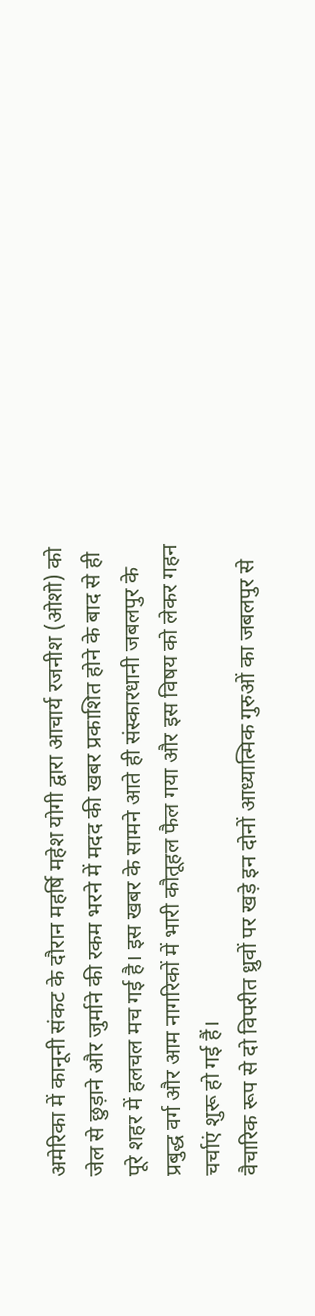अमेरिका में कानूनी संकट के दौरान महर्षि महेश योगी द्वारा आचार्य रजनीश (ओशो) को जेल से छुड़ाने और जुर्माने की रकम भरने में मदद की खबर प्रकाशित होने के बाद से ही पूरे शहर में हलचल मच गई है। इस खबर के सामने आते ही संस्कारधानी जबलपुर के प्रबुद्ध वर्ग और आम नागरिकों में भारी कौतूहल फैल गया और इस विषय को लेकर गहन चर्चाएं शुरू हो गई हैं।
वैचारिक रूप से दो विपरीत ध्रुवों पर खड़े इन दोनों आध्यात्मिक गुरुओं का जबलपुर से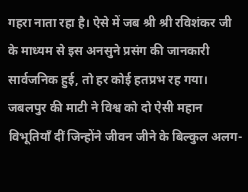गहरा नाता रहा है। ऐसे में जब श्री श्री रविशंकर जी के माध्यम से इस अनसुने प्रसंग की जानकारी सार्वजनिक हुई, तो हर कोई हतप्रभ रह गया। जबलपुर की माटी ने विश्व को दो ऐसी महान विभूतियाँ दीं जिन्होंने जीवन जीने के बिल्कुल अलग-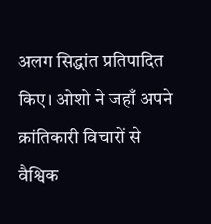अलग सिद्धांत प्रतिपादित किए। ओशो ने जहाँ अपने क्रांतिकारी विचारों से वैश्विक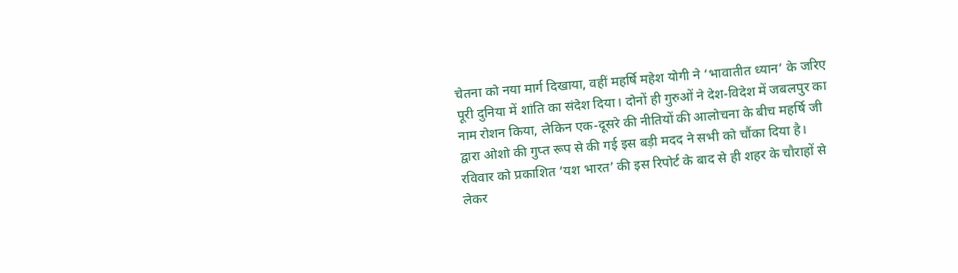चेतना को नया मार्ग दिखाया, वहीं महर्षि महेश योगी ने ‘भावातीत ध्यान’ के जरिए पूरी दुनिया में शांति का संदेश दिया। दोनों ही गुरुओं ने देश-विदेश में जबलपुर का नाम रोशन किया, लेकिन एक-दूसरे की नीतियों की आलोचना के बीच महर्षि जी द्वारा ओशो की गुप्त रूप से की गई इस बड़ी मदद ने सभी को चौंका दिया है।
रविवार को प्रकाशित ‘यश भारत’ की इस रिपोर्ट के बाद से ही शहर के चौराहों से लेकर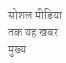सोशल मीडिया तक यह खबर मुख्य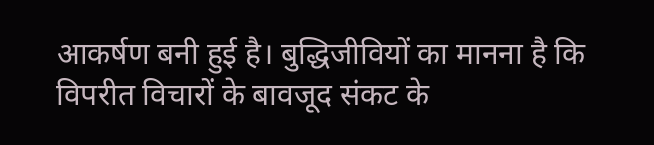आकर्षण बनी हुई है। बुद्धिजीवियों का मानना है कि विपरीत विचारों के बावजूद संकट के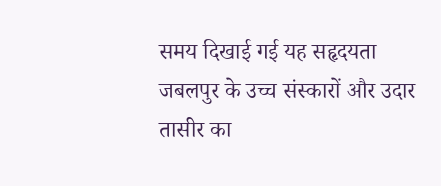समय दिखाई गई यह सहृदयता जबलपुर के उच्च संस्कारों और उदार तासीर का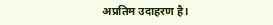अप्रतिम उदाहरण है।